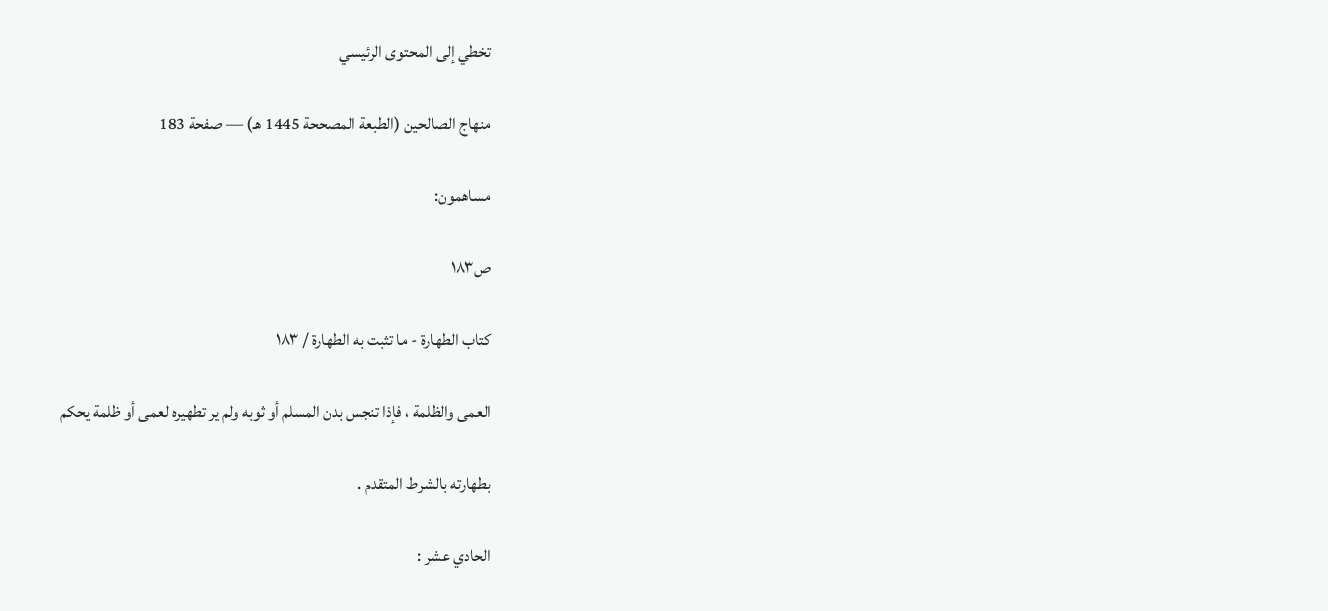تخطي إلى المحتوى الرئيسي

منهاج الصالحين (الطبعة المصححة 1445 هـ) — صفحة 183

مساهمون:

ص١٨٣

كتاب الطهارة - ما تثبت به الطهارة / ۱۸۳

العمى والظلمة ، فإذا تنجس بدن المسلم أو ثوبه ولم ير تطهيره لعمى أو ظلمة يحكم

بطهارته بالشرط المتقدم .

الحادي عشر :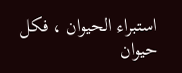استبراء الحيوان ، فكل حيوان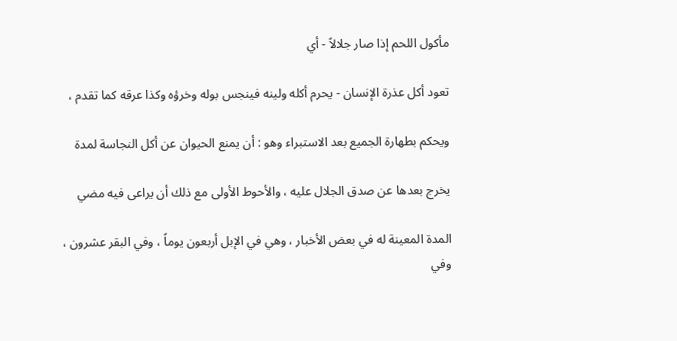مأكول اللحم إذا صار جلالاً - أي

تعود أكل عذرة الإنسان - يحرم أكله ولينه فينجس بوله وخرؤه وكذا عرقه كما تقدم ،

ويحكم بطهارة الجميع بعد الاستبراء وهو : أن يمنع الحيوان عن أكل النجاسة لمدة

يخرج بعدها عن صدق الجلال عليه ، والأحوط الأولى مع ذلك أن يراعى فيه مضي

المدة المعينة له في بعض الأخبار ، وهي في الإبل أربعون يوماً ، وفي البقر عشرون ، وفي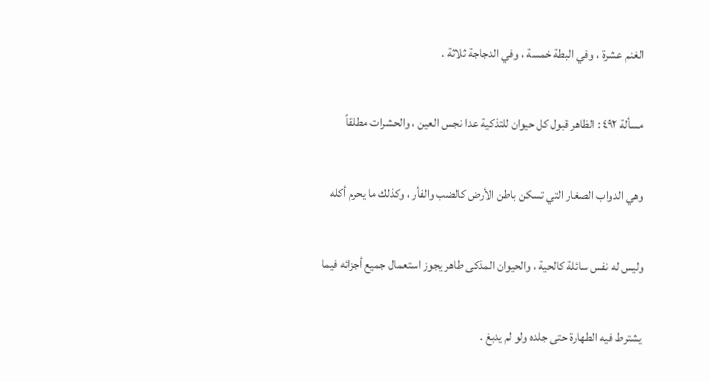الغنم عشرة ، وفي البطة خمسة ، وفي الدجاجة ثلاثة .

مسألة ٤٩٢ : الظاهر قبول كل حيوان للتذكية عدا نجس العين ، والحشرات مطلقاً

وهي الدواب الصغار التي تسكن باطن الأرض كالضب والفأر ، وكذلك ما يحرم أكله

وليس له نفس سائلة كالحية ، والحيوان المذكى طاهر يجوز استعمال جميع أجزائه فيما

يشترط فيه الطهارة حتى جلده ولو لم يدبغ .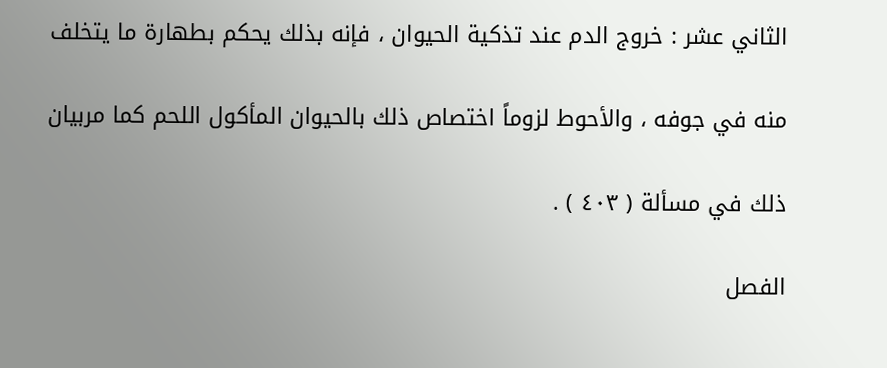الثاني عشر : خروج الدم عند تذكية الحيوان ، فإنه بذلك يحكم بطهارة ما يتخلف

منه في جوفه ، والأحوط لزوماً اختصاص ذلك بالحيوان المأكول اللحم كما مربيان

ذلك في مسألة ( ٤٠٣ ) .

الفصل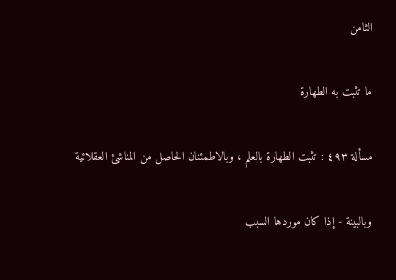الثامن

ما تثبت به الطهارة

مسألة ٤٩٣ : تثبت الطهارة بالعلم ، وبالاطمئنان الحاصل من المناشئ العقلائية

وبالبينة - إذا كان موردها السبب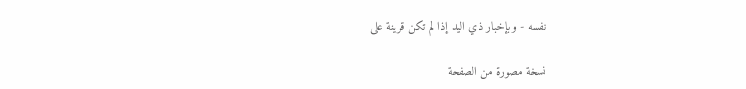نفسه - وبإخبار ذي اليد إذا لم تكن قرينة على

نسخة مصورة من الصفحة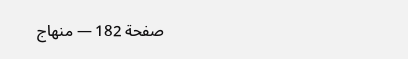صفحة 182 — منهاج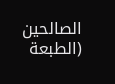الصالحين (الطبعة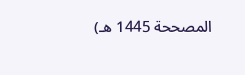المصححة 1445 هـ)